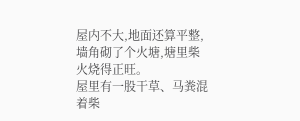屋内不大,地面还算平整,墙角砌了个火塘,塘里柴火烧得正旺。
屋里有一股干草、马粪混着柴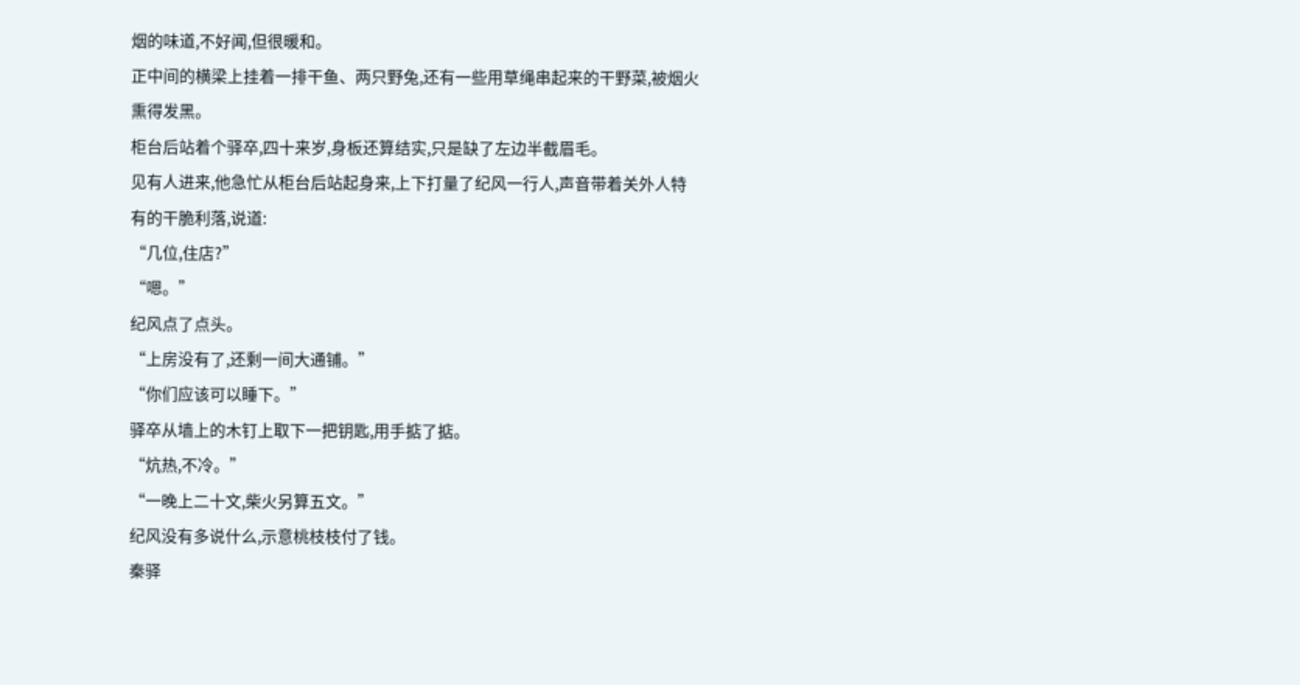烟的味道,不好闻,但很暖和。
正中间的横梁上挂着一排干鱼、两只野兔,还有一些用草绳串起来的干野菜,被烟火熏得发黑。
柜台后站着个驿卒,四十来岁,身板还算结实,只是缺了左边半截眉毛。
见有人进来,他急忙从柜台后站起身来,上下打量了纪风一行人,声音带着关外人特有的干脆利落,说道:
“几位,住店?”
“嗯。”
纪风点了点头。
“上房没有了,还剩一间大通铺。”
“你们应该可以睡下。”
驿卒从墙上的木钉上取下一把钥匙,用手掂了掂。
“炕热,不冷。”
“一晚上二十文,柴火另算五文。”
纪风没有多说什么,示意桃枝枝付了钱。
秦驿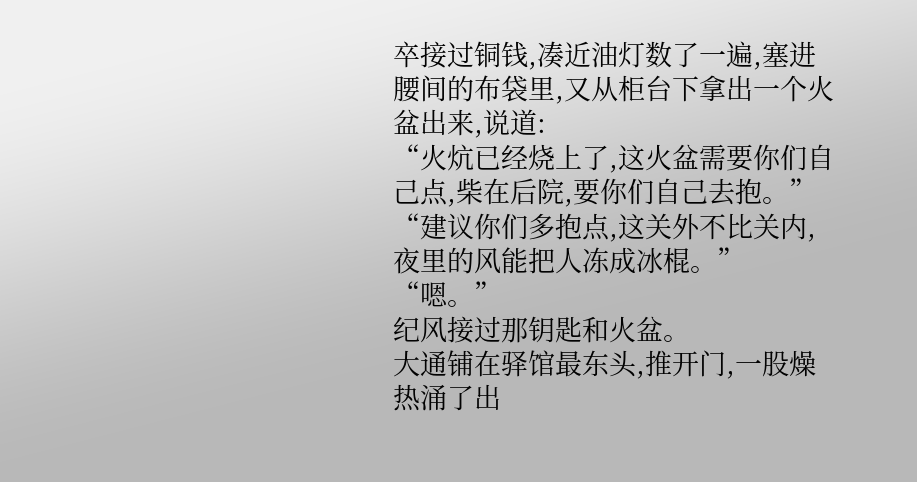卒接过铜钱,凑近油灯数了一遍,塞进腰间的布袋里,又从柜台下拿出一个火盆出来,说道:
“火炕已经烧上了,这火盆需要你们自己点,柴在后院,要你们自己去抱。”
“建议你们多抱点,这关外不比关内,夜里的风能把人冻成冰棍。”
“嗯。”
纪风接过那钥匙和火盆。
大通铺在驿馆最东头,推开门,一股燥热涌了出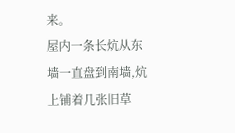来。
屋内一条长炕从东墙一直盘到南墙,炕上铺着几张旧草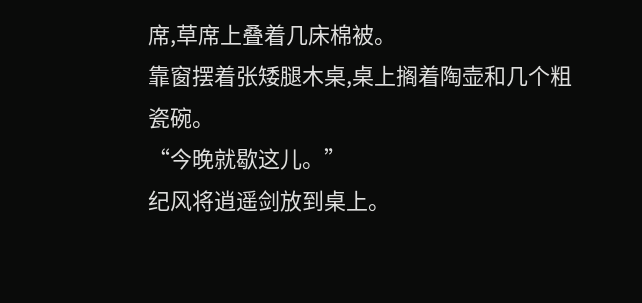席,草席上叠着几床棉被。
靠窗摆着张矮腿木桌,桌上搁着陶壶和几个粗瓷碗。
“今晚就歇这儿。”
纪风将逍遥剑放到桌上。